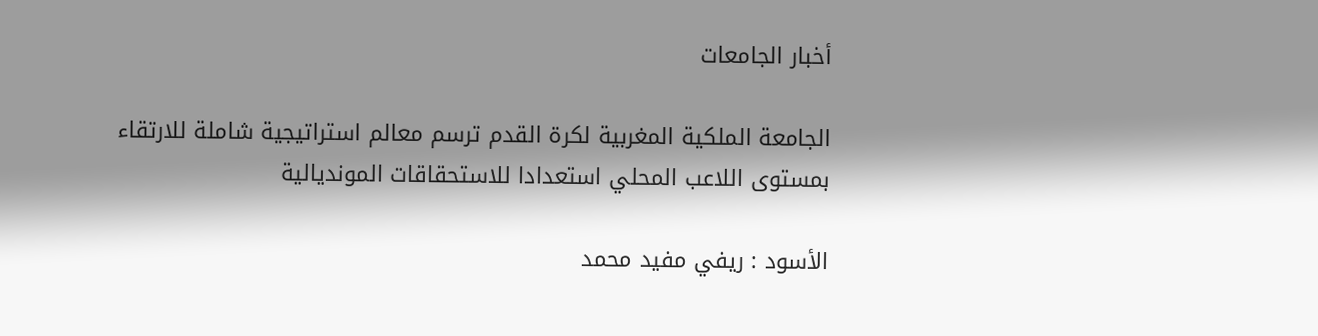أخبار الجامعات

الجامعة الملكية المغربية لكرة القدم ترسم معالم استراتيجية شاملة للارتقاء بمستوى اللاعب المحلي استعدادا للاستحقاقات المونديالية

الأسود : ريفي مفيد محمد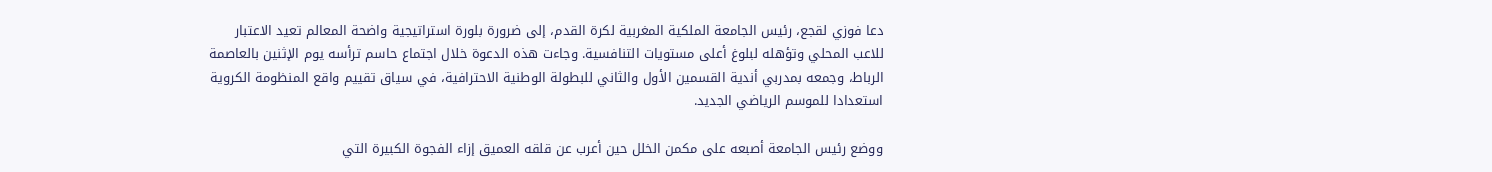دعا فوزي لقجع، رئيس الجامعة الملكية المغربية لكرة القدم، إلى ضرورة بلورة استراتيجية واضحة المعالم تعيد الاعتبار للاعب المحلي وتؤهله لبلوغ أعلى مستويات التنافسية. وجاءت هذه الدعوة خلال اجتماع حاسم ترأسه يوم الإثنين بالعاصمة الرباط، وجمعه بمدربي أندية القسمين الأول والثاني للبطولة الوطنية الاحترافية، في سياق تقييم واقع المنظومة الكروية استعدادا للموسم الرياضي الجديد.

ووضع رئيس الجامعة أصبعه على مكمن الخلل حين أعرب عن قلقه العميق إزاء الفجوة الكبيرة التي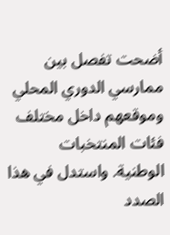أضحت تفصل بين ممارسي الدوري المحلي وموقعهم داخل مختلف فئات المنتخبات الوطنية. واستدل في هذا الصدد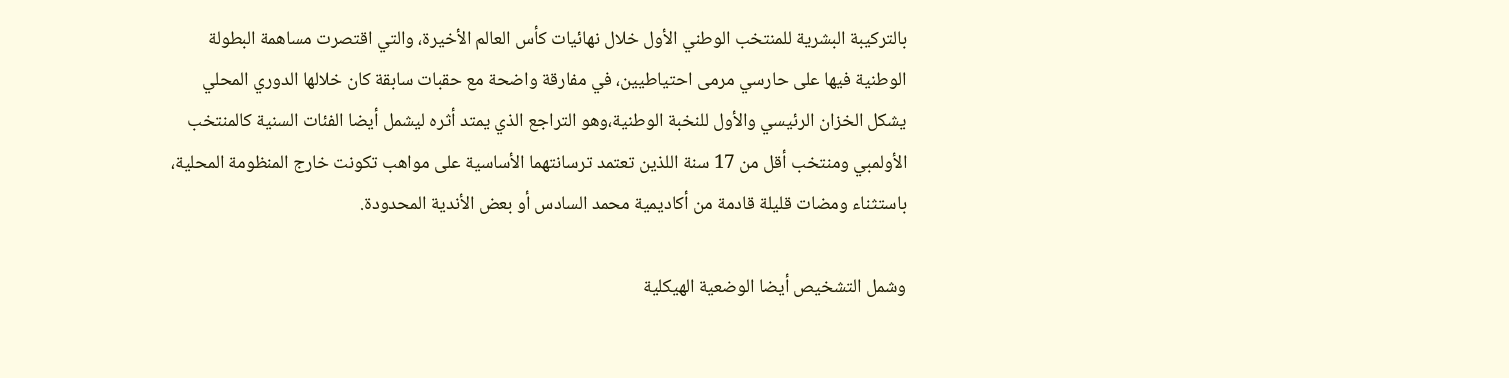بالتركيبة البشرية للمنتخب الوطني الأول خلال نهائيات كأس العالم الأخيرة، والتي اقتصرت مساهمة البطولة الوطنية فيها على حارسي مرمى احتياطيين، في مفارقة واضحة مع حقبات سابقة كان خلالها الدوري المحلي يشكل الخزان الرئيسي والأول للنخبة الوطنية،وهو التراجع الذي يمتد أثره ليشمل أيضا الفئات السنية كالمنتخب الأولمبي ومنتخب أقل من 17 سنة اللذين تعتمد ترسانتهما الأساسية على مواهب تكونت خارج المنظومة المحلية، باستثناء ومضات قليلة قادمة من أكاديمية محمد السادس أو بعض الأندية المحدودة.

وشمل التشخيص أيضا الوضعية الهيكلية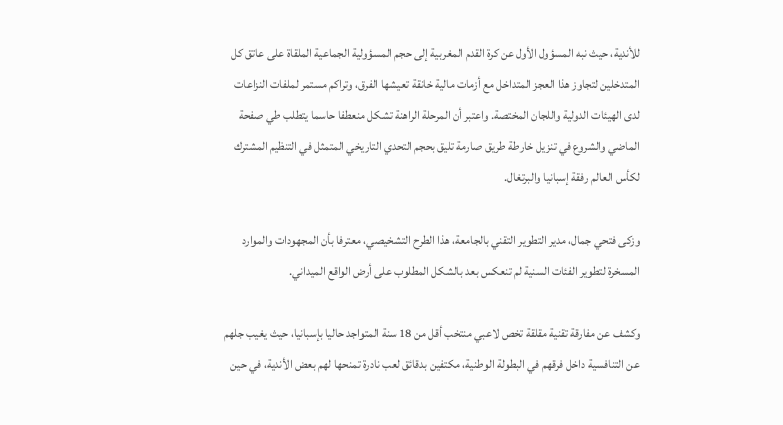للأندية، حيث نبه المسؤول الأول عن كرة القدم المغربية إلى حجم المسؤولية الجماعية الملقاة على عاتق كل المتدخلين لتجاوز هذا العجز المتداخل مع أزمات مالية خانقة تعيشها الفرق، وتراكم مستمر لملفات النزاعات لدى الهيئات الدولية واللجان المختصة. واعتبر أن المرحلة الراهنة تشكل منعطفا حاسما يتطلب طي صفحة الماضي والشروع في تنزيل خارطة طريق صارمة تليق بحجم التحدي التاريخي المتمثل في التنظيم المشترك لكأس العالم رفقة إسبانيا والبرتغال.

وزكى فتحي جمال، مدير التطوير التقني بالجامعة، هذا الطرح التشخيصي، معترفا بأن المجهودات والموارد المسخرة لتطوير الفئات السنية لم تنعكس بعد بالشكل المطلوب على أرض الواقع الميداني.

وكشف عن مفارقة تقنية مقلقة تخص لاعبي منتخب أقل من 18 سنة المتواجد حاليا بإسبانيا، حيث يغيب جلهم عن التنافسية داخل فرقهم في البطولة الوطنية، مكتفين بدقائق لعب نادرة تمنحها لهم بعض الأندية، في حين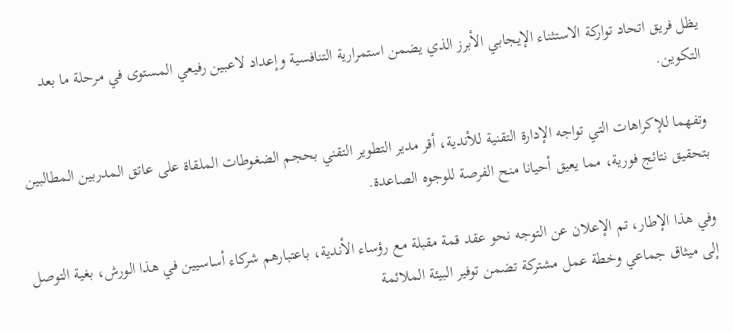يظل فريق اتحاد تواركة الاستثناء الإيجابي الأبرز الذي يضمن استمرارية التنافسية وإعداد لاعبين رفيعي المستوى في مرحلة ما بعد التكوين.

وتفهما للإكراهات التي تواجه الإدارة التقنية للأندية، أقر مدير التطوير التقني بحجم الضغوطات الملقاة على عاتق المدربين المطالبين بتحقيق نتائج فورية، مما يعيق أحيانا منح الفرصة للوجوه الصاعدة.

وفي هذا الإطار، تم الإعلان عن التوجه نحو عقد قمة مقبلة مع رؤساء الأندية، باعتبارهم شركاء أساسيين في هذا الورش، بغية التوصل إلى ميثاق جماعي وخطة عمل مشتركة تضمن توفير البيئة الملائمة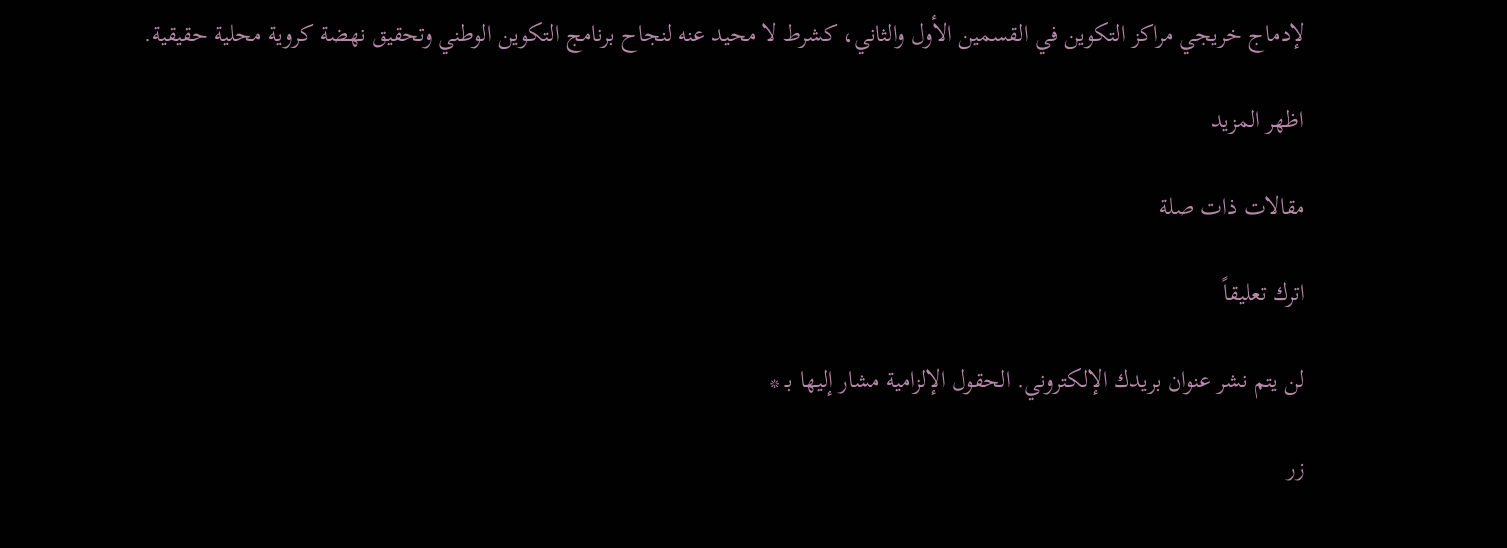لإدماج خريجي مراكز التكوين في القسمين الأول والثاني، كشرط لا محيد عنه لنجاح برنامج التكوين الوطني وتحقيق نهضة كروية محلية حقيقية.

اظهر المزيد

مقالات ذات صلة

اترك تعليقاً

لن يتم نشر عنوان بريدك الإلكتروني. الحقول الإلزامية مشار إليها بـ *

زر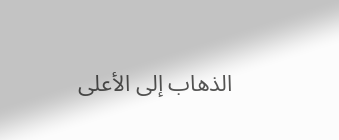الذهاب إلى الأعلى